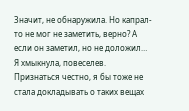Значит, не обнаружила. Но капрал-то не мог не заметить, верно? А если он заметил, но не доложил… Я хмыкнула, повеселев. Признаться честно, я бы тоже не стала докладывать о таких вещах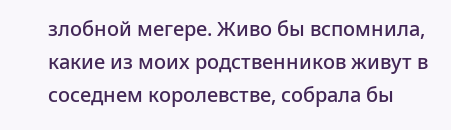злобной мегере. Живо бы вспомнила, какие из моих родственников живут в соседнем королевстве, собрала бы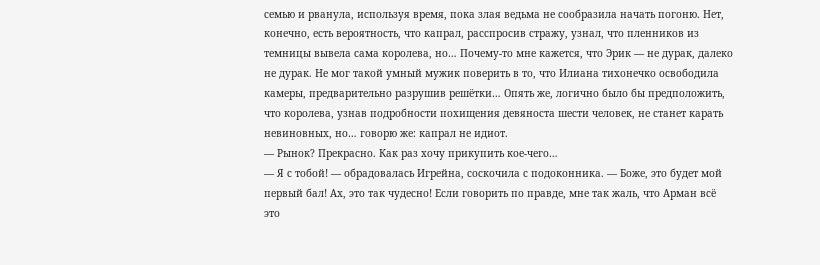семью и рванула, используя время, пока злая ведьма не сообразила начать погоню. Нет, конечно, есть вероятность, что капрал, расспросив стражу, узнал, что пленников из темницы вывела сама королева, но… Почему-то мне кажется, что Эрик — не дурак, далеко не дурак. Не мог такой умный мужик поверить в то, что Илиана тихонечко освободила камеры, предварительно разрушив решётки… Опять же, логично было бы предположить, что королева, узнав подробности похищения девяноста шести человек, не станет карать невиновных, но… говорю же: капрал не идиот.
— Рынок? Прекрасно. Как раз хочу прикупить кое-чего…
— Я с тобой! — обрадовалась Игрейна, соскочила с подоконника. — Боже, это будет мой первый бал! Ах, это так чудесно! Если говорить по правде, мне так жаль, что Арман всё это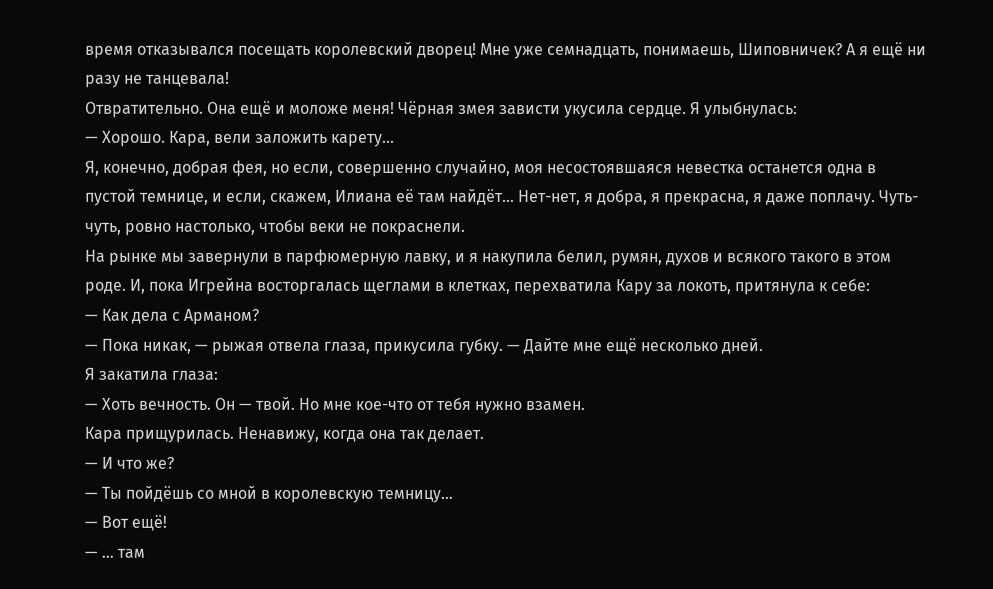время отказывался посещать королевский дворец! Мне уже семнадцать, понимаешь, Шиповничек? А я ещё ни разу не танцевала!
Отвратительно. Она ещё и моложе меня! Чёрная змея зависти укусила сердце. Я улыбнулась:
— Хорошо. Кара, вели заложить карету…
Я, конечно, добрая фея, но если, совершенно случайно, моя несостоявшаяся невестка останется одна в пустой темнице, и если, скажем, Илиана её там найдёт… Нет-нет, я добра, я прекрасна, я даже поплачу. Чуть-чуть, ровно настолько, чтобы веки не покраснели.
На рынке мы завернули в парфюмерную лавку, и я накупила белил, румян, духов и всякого такого в этом роде. И, пока Игрейна восторгалась щеглами в клетках, перехватила Кару за локоть, притянула к себе:
— Как дела с Арманом?
— Пока никак, — рыжая отвела глаза, прикусила губку. — Дайте мне ещё несколько дней.
Я закатила глаза:
— Хоть вечность. Он — твой. Но мне кое-что от тебя нужно взамен.
Кара прищурилась. Ненавижу, когда она так делает.
— И что же?
— Ты пойдёшь со мной в королевскую темницу…
— Вот ещё!
— … там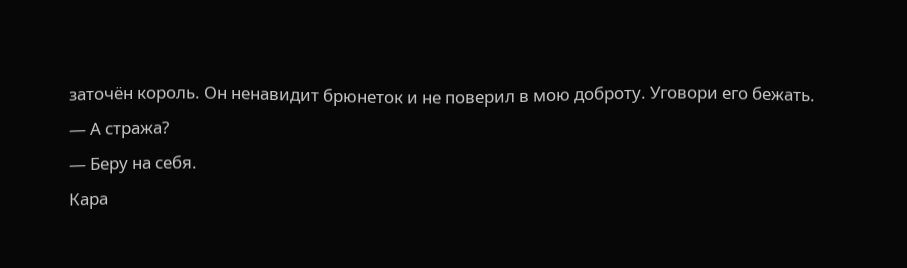заточён король. Он ненавидит брюнеток и не поверил в мою доброту. Уговори его бежать.
— А стража?
— Беру на себя.
Кара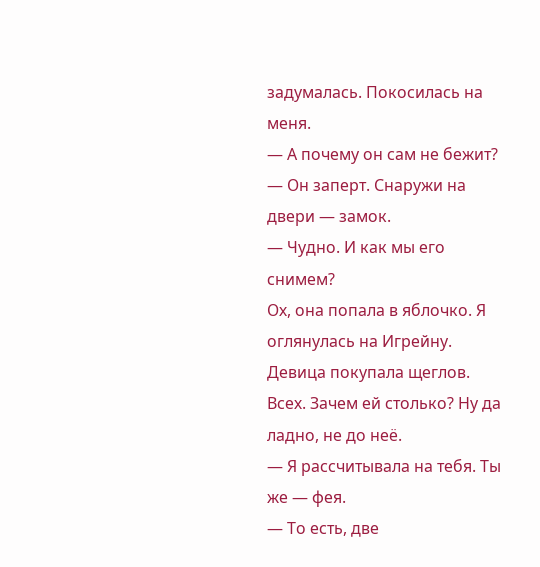задумалась. Покосилась на меня.
— А почему он сам не бежит?
— Он заперт. Снаружи на двери — замок.
— Чудно. И как мы его снимем?
Ох, она попала в яблочко. Я оглянулась на Игрейну. Девица покупала щеглов. Всех. Зачем ей столько? Ну да ладно, не до неё.
— Я рассчитывала на тебя. Ты же — фея.
— То есть, две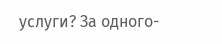услуги? За одного-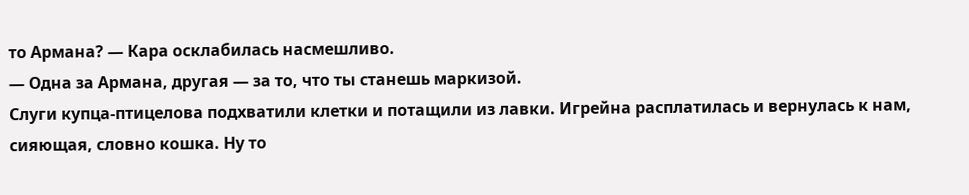то Армана? — Кара осклабилась насмешливо.
— Одна за Армана, другая — за то, что ты станешь маркизой.
Слуги купца-птицелова подхватили клетки и потащили из лавки. Игрейна расплатилась и вернулась к нам, сияющая, словно кошка. Ну то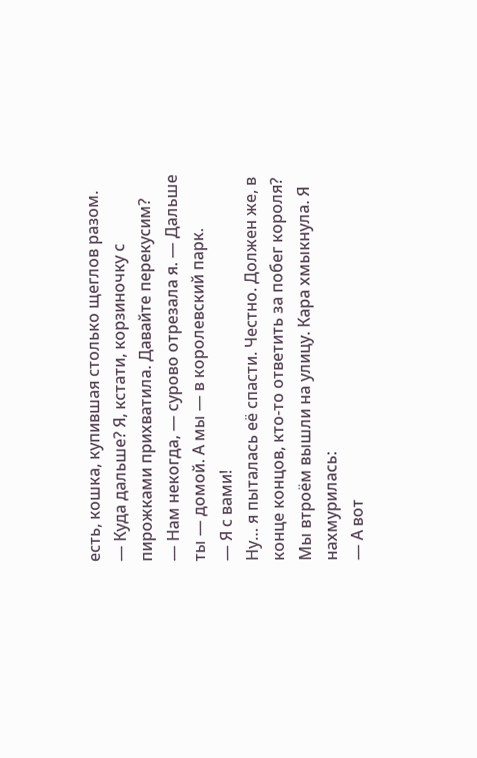есть, кошка, купившая столько щеглов разом.
— Куда дальше? Я, кстати, корзиночку с пирожками прихватила. Давайте перекусим?
— Нам некогда, — сурово отрезала я. — Дальше ты — домой. А мы — в королевский парк.
— Я с вами!
Ну… я пыталась её спасти. Честно. Должен же, в конце концов, кто-то ответить за побег короля? Мы втроём вышли на улицу. Кара хмыкнула. Я нахмурилась:
— А вот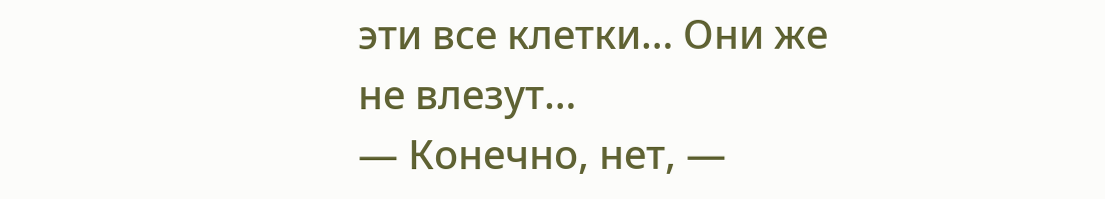эти все клетки… Они же не влезут…
— Конечно, нет, —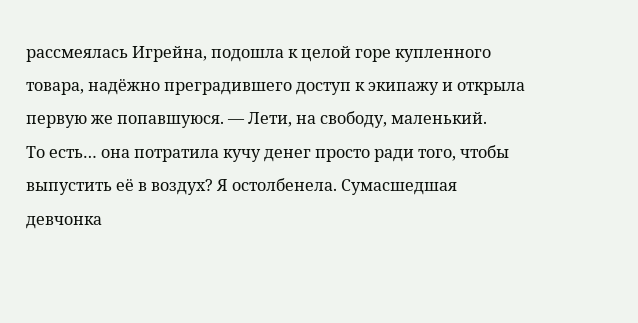рассмеялась Игрейна, подошла к целой горе купленного товара, надёжно преградившего доступ к экипажу и открыла первую же попавшуюся. — Лети, на свободу, маленький.
То есть… она потратила кучу денег просто ради того, чтобы выпустить её в воздух? Я остолбенела. Сумасшедшая девчонка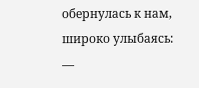обернулась к нам, широко улыбаясь:
—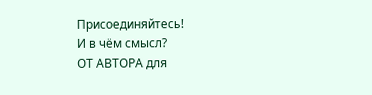Присоединяйтесь!
И в чём смысл?
ОТ АВТОРА для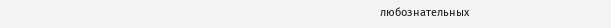любознательных